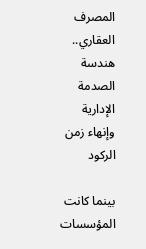المصرف العقاري.. هندسة الصدمة الإدارية وإنهاء زمن الركود

بينما كانت المؤسسات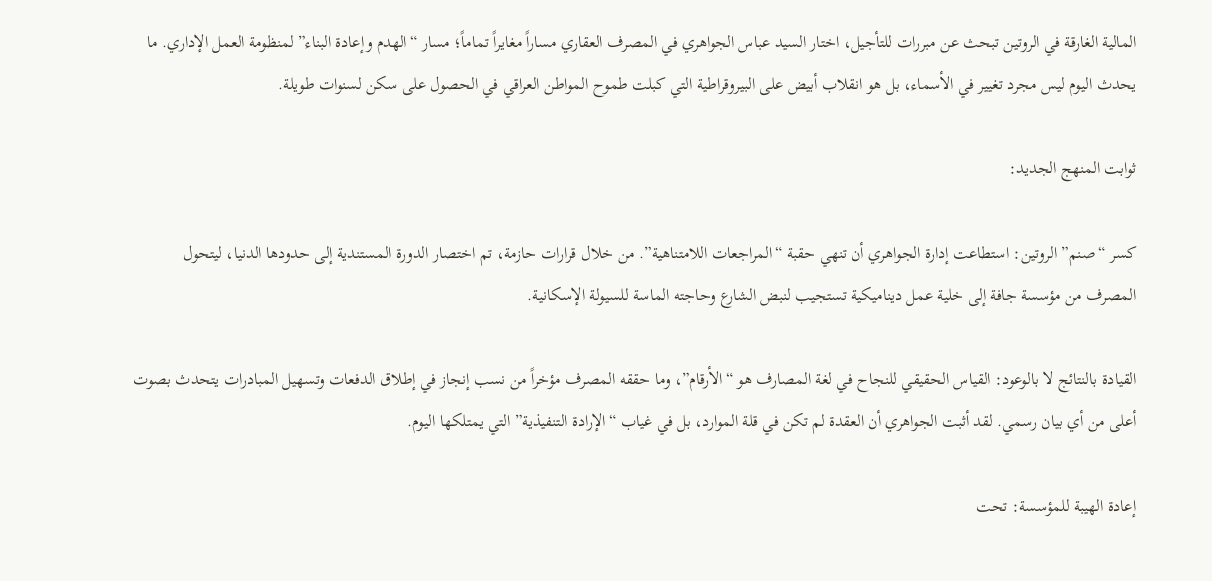المالية الغارقة في الروتين تبحث عن مبررات للتأجيل، اختار السيد عباس الجواهري في المصرف العقاري مساراً مغايراً تماماً؛ مسار “الهدم وإعادة البناء” لمنظومة العمل الإداري. ما يحدث اليوم ليس مجرد تغيير في الأسماء، بل هو انقلاب أبيض على البيروقراطية التي كبلت طموح المواطن العراقي في الحصول على سكن لسنوات طويلة.

ثوابت المنهج الجديد:

كسر “صنم” الروتين: استطاعت إدارة الجواهري أن تنهي حقبة “المراجعات اللامتناهية”. من خلال قرارات حازمة، تم اختصار الدورة المستندية إلى حدودها الدنيا، ليتحول المصرف من مؤسسة جافة إلى خلية عمل ديناميكية تستجيب لنبض الشارع وحاجته الماسة للسيولة الإسكانية.

القيادة بالنتائج لا بالوعود: القياس الحقيقي للنجاح في لغة المصارف هو “الأرقام”، وما حققه المصرف مؤخراً من نسب إنجاز في إطلاق الدفعات وتسهيل المبادرات يتحدث بصوت أعلى من أي بيان رسمي. لقد أثبت الجواهري أن العقدة لم تكن في قلة الموارد، بل في غياب “الإرادة التنفيذية” التي يمتلكها اليوم.

إعادة الهيبة للمؤسسة: تحت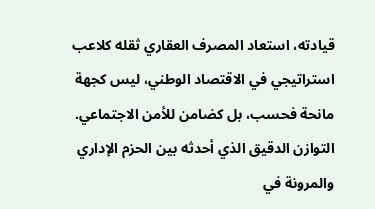قيادته، استعاد المصرف العقاري ثقله كلاعب استراتيجي في الاقتصاد الوطني، ليس كجهة مانحة فحسب، بل كضامن للأمن الاجتماعي. التوازن الدقيق الذي أحدثه بين الحزم الإداري والمرونة في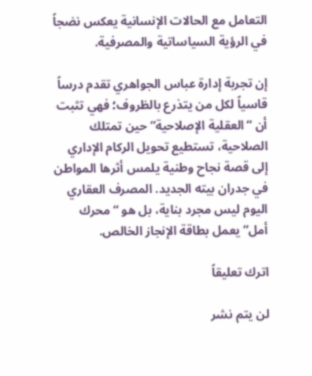التعامل مع الحالات الإنسانية يعكس نضجاً في الرؤية السياساتية والمصرفية.

إن تجربة إدارة عباس الجواهري تقدم درساً قاسياً لكل من يتذرع بالظروف؛ فهي تثبت أن “العقلية الإصلاحية” حين تمتلك الصلاحية، تستطيع تحويل الركام الإداري إلى قصة نجاح وطنية يلمس أثرها المواطن في جدران بيته الجديد. المصرف العقاري اليوم ليس مجرد بناية، بل هو “محرك أمل” يعمل بطاقة الإنجاز الخالص.

اترك تعليقاً

لن يتم نشر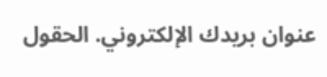عنوان بريدك الإلكتروني. الحقول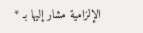الإلزامية مشار إليها بـ *